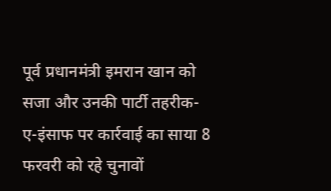पूर्व प्रधानमंत्री इमरान खान को सजा और उनकी पार्टी तहरीक-ए-इंसाफ पर कार्रवाई का साया 8 फरवरी को रहे चुनावों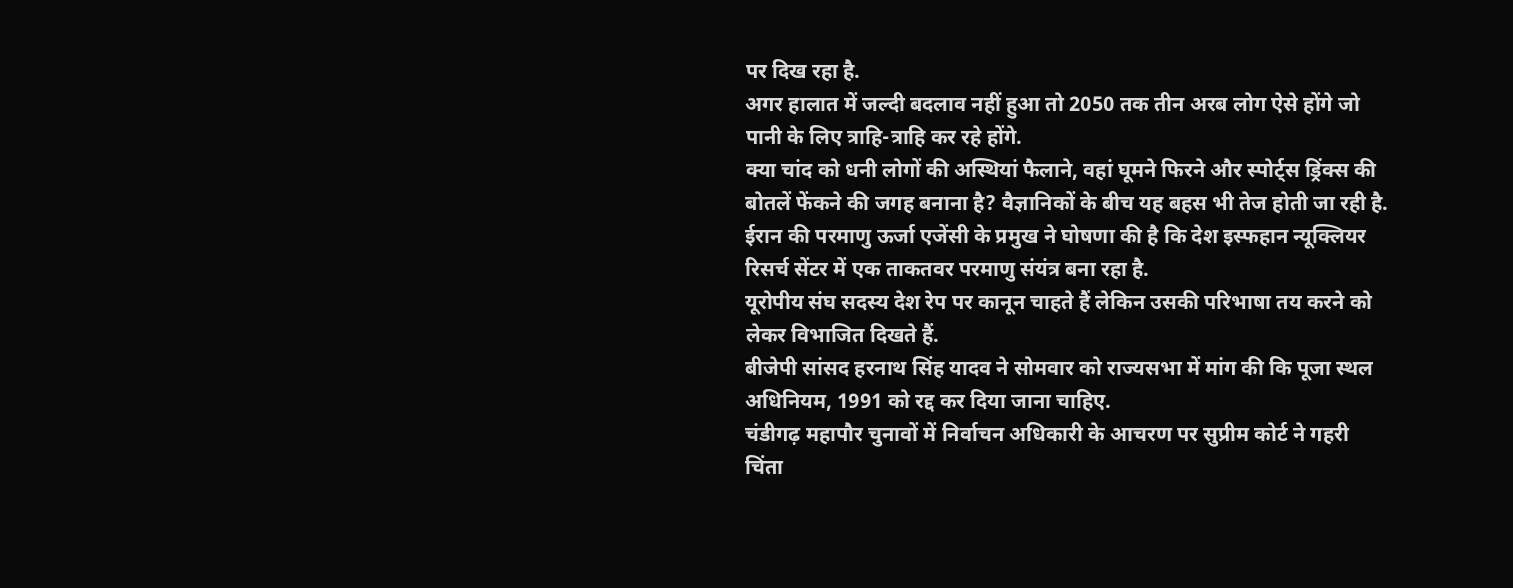पर दिख रहा है.
अगर हालात में जल्दी बदलाव नहीं हुआ तो 2050 तक तीन अरब लोग ऐसे होंगे जो पानी के लिए त्राहि-त्राहि कर रहे होंगे.
क्या चांद को धनी लोगों की अस्थियां फैलाने, वहां घूमने फिरने और स्पोर्ट्स ड्रिंक्स की बोतलें फेंकने की जगह बनाना है? वैज्ञानिकों के बीच यह बहस भी तेज होती जा रही है.
ईरान की परमाणु ऊर्जा एजेंसी के प्रमुख ने घोषणा की है कि देश इस्फहान न्यूक्लियर रिसर्च सेंटर में एक ताकतवर परमाणु संयंत्र बना रहा है.
यूरोपीय संघ सदस्य देश रेप पर कानून चाहते हैं लेकिन उसकी परिभाषा तय करने को लेकर विभाजित दिखते हैं.
बीजेपी सांसद हरनाथ सिंह यादव ने सोमवार को राज्यसभा में मांग की कि पूजा स्थल अधिनियम, 1991 को रद्द कर दिया जाना चाहिए.
चंडीगढ़ महापौर चुनावों में निर्वाचन अधिकारी के आचरण पर सुप्रीम कोर्ट ने गहरी चिंता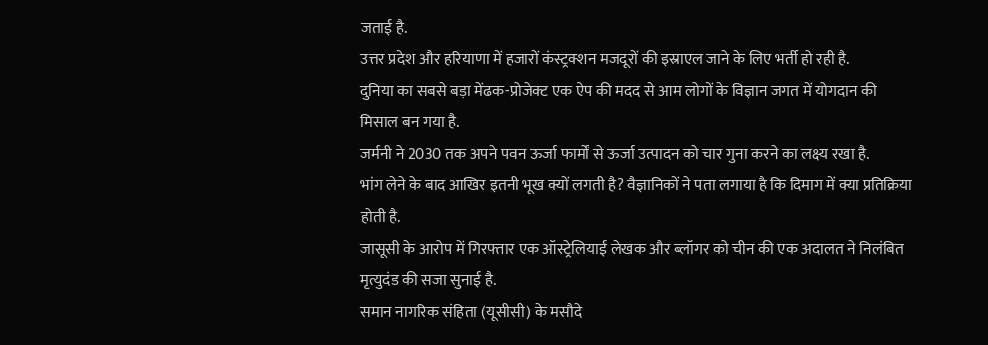जताई है.
उत्तर प्रदेश और हरियाणा में हजारों कंस्ट्रक्शन मजदूरों की इस्राएल जाने के लिए भर्ती हो रही है.
दुनिया का सबसे बड़ा मेंढक-प्रोजेक्ट एक ऐप की मदद से आम लोगों के विज्ञान जगत में योगदान की मिसाल बन गया है.
जर्मनी ने 2030 तक अपने पवन ऊर्जा फार्मों से ऊर्जा उत्पादन को चार गुना करने का लक्ष्य रखा है.
भांग लेने के बाद आखिर इतनी भूख क्यों लगती है? वैज्ञानिकों ने पता लगाया है कि दिमाग में क्या प्रतिक्रिया होती है.
जासूसी के आरोप में गिरफ्तार एक ऑस्ट्रेलियाई लेखक और ब्लॉगर को चीन की एक अदालत ने निलंबित मृत्युदंड की सजा सुनाई है.
समान नागरिक संहिता (यूसीसी) के मसौदे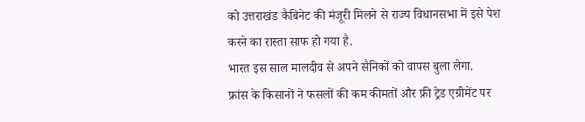को उत्तराखंड कैबिनेट की मंजूरी मिलने से राज्य विधानसभा में इसे पेश करने का रास्ता साफ हो गया है.
भारत इस साल मालदीव से अपने सैनिकों को वापस बुला लेगा.
फ्रांस के किसानों ने फसलों की कम कीमतों और फ्री ट्रेड एग्रीमेंट पर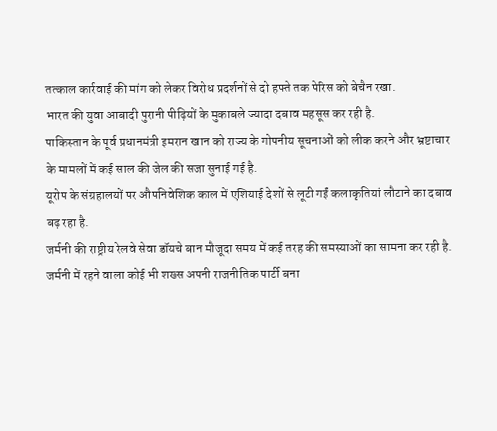तत्काल कार्रवाई की मांग को लेकर विरोध प्रदर्शनों से दो हफ्ते तक पेरिस को बेचैन रखा.
भारत की युवा आबादी पुरानी पीढ़ियों के मुकाबले ज्यादा दबाव महसूस कर रही है.
पाकिस्तान के पूर्व प्रधानमंत्री इमरान खान को राज्य के गोपनीय सूचनाओं को लीक करने और भ्रष्टाचार के मामलों में कई साल की जेल की सजा सुनाई गई है.
यूरोप के संग्रहालयों पर औपनिवेशिक काल में एशियाई देशों से लूटी गईं कलाकृतियां लौटाने का दबाव बढ़ रहा है.
जर्मनी की राष्ट्रीय रेलवे सेवा डॉयचे बान मौजूदा समय में कई तरह की समस्याओं का सामना कर रही है.
जर्मनी में रहने वाला कोई भी शख्स अपनी राजनीतिक पार्टी बना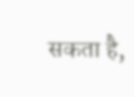सकता है,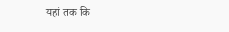यहां तक कि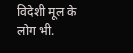विदेशी मूल के लोग भी.